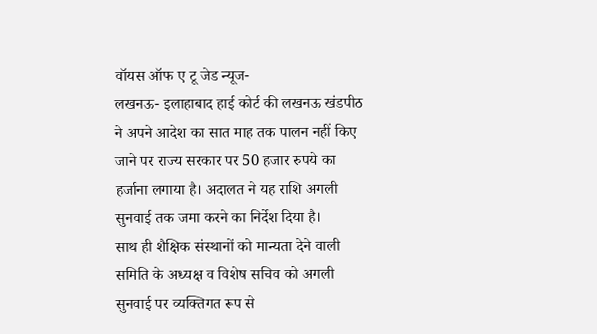वॉयस ऑफ ए टू जेड न्यूज-
लखनऊ- इलाहाबाद हाई कोर्ट की लखनऊ खंडपीठ ने अपने आदेश का सात माह तक पालन नहीं किए जाने पर राज्य सरकार पर 50 हजार रुपये का हर्जाना लगाया है। अदालत ने यह राशि अगली सुनवाई तक जमा करने का निर्देश दिया है।
साथ ही शैक्षिक संस्थानों को मान्यता देने वाली समिति के अध्यक्ष व विशेष सचिव को अगली सुनवाई पर व्यक्तिगत रूप से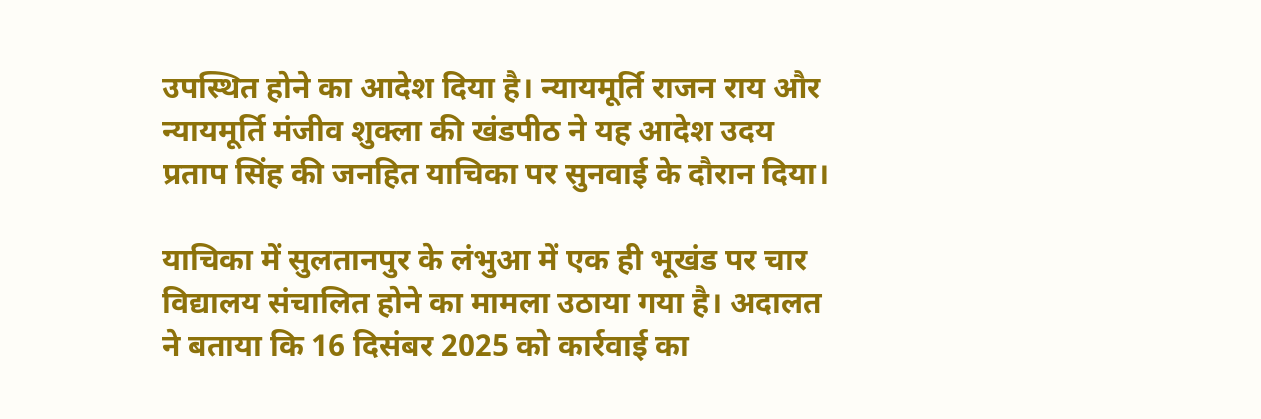उपस्थित होने का आदेश दिया है। न्यायमूर्ति राजन राय और न्यायमूर्ति मंजीव शुक्ला की खंडपीठ ने यह आदेश उदय प्रताप सिंह की जनहित याचिका पर सुनवाई के दौरान दिया।

याचिका में सुलतानपुर के लंभुआ में एक ही भूखंड पर चार विद्यालय संचालित होने का मामला उठाया गया है। अदालत ने बताया कि 16 दिसंबर 2025 को कार्रवाई का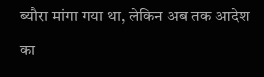ब्यौरा मांगा गया था, लेकिन अब तक आदेश का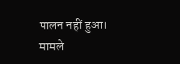पालन नहीं हुआ। मामले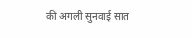की अगली सुनवाई सात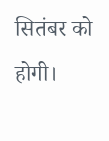सितंबर को होगी।